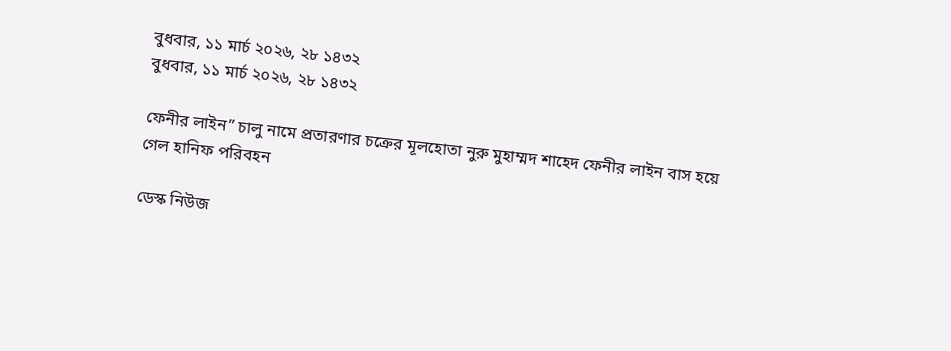বুধবার, ১১ মার্চ ২০২৬, ২৮ ১৪৩২
বুধবার, ১১ মার্চ ২০২৬, ২৮ ১৪৩২

ফেনীর লাইন” চালু নামে প্রতারণার চক্রের মূলহোতা নুরু মুহাম্মদ শাহেদ ফেনীর লাইন বাস হয়ে গেল হানিফ পরিবহন

ডেস্ক নিউজ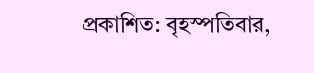প্রকাশিত: বৃহস্পতিবার,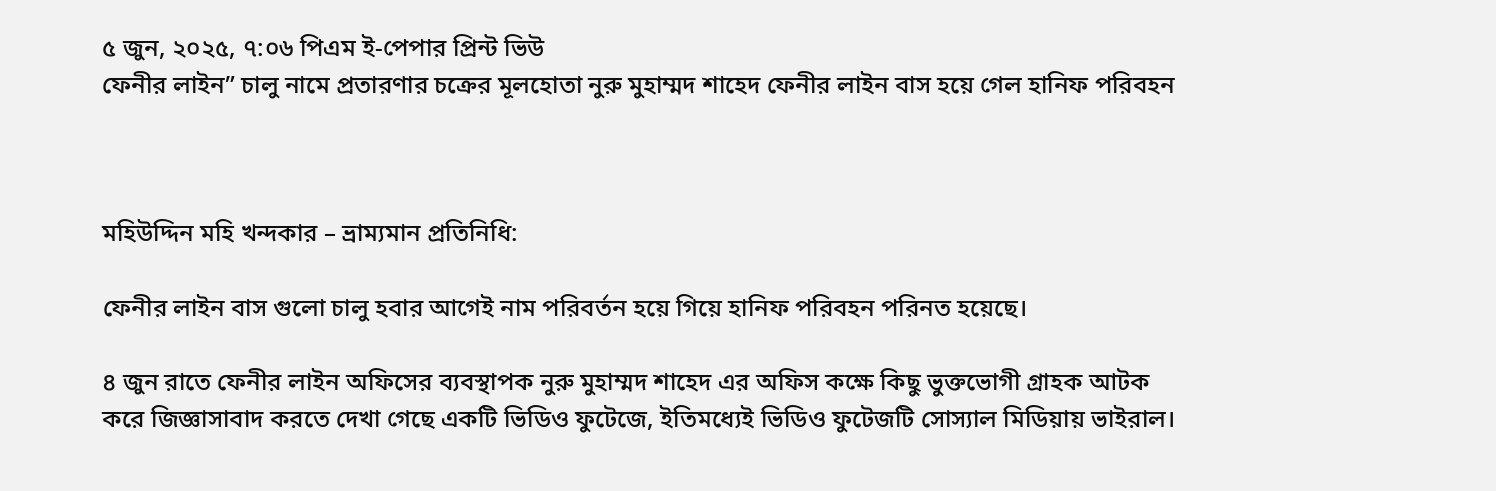৫ জুন, ২০২৫, ৭:০৬ পিএম ই-পেপার প্রিন্ট ভিউ
ফেনীর লাইন” চালু নামে প্রতারণার চক্রের মূলহোতা নুরু মুহাম্মদ শাহেদ ফেনীর লাইন বাস হয়ে গেল হানিফ পরিবহন



মহিউদ্দিন মহি খন্দকার – ভ্রাম্যমান প্রতিনিধি:

ফেনীর লাইন বাস গুলো চালু হবার আগেই নাম পরিবর্তন হয়ে গিয়ে হানিফ পরিবহন পরিনত হয়েছে।

৪ জুন রাতে ফেনীর লাইন অফিসের ব্যবস্থাপক নুরু মুহাম্মদ শাহেদ এর অফিস কক্ষে কিছু ভুক্তভোগী গ্রাহক আটক করে জিজ্ঞাসাবাদ করতে দেখা গেছে একটি ভিডিও ফুটেজে, ইতিমধ্যেই ভিডিও ফুটেজটি সোস্যাল মিডিয়ায় ভাইরাল।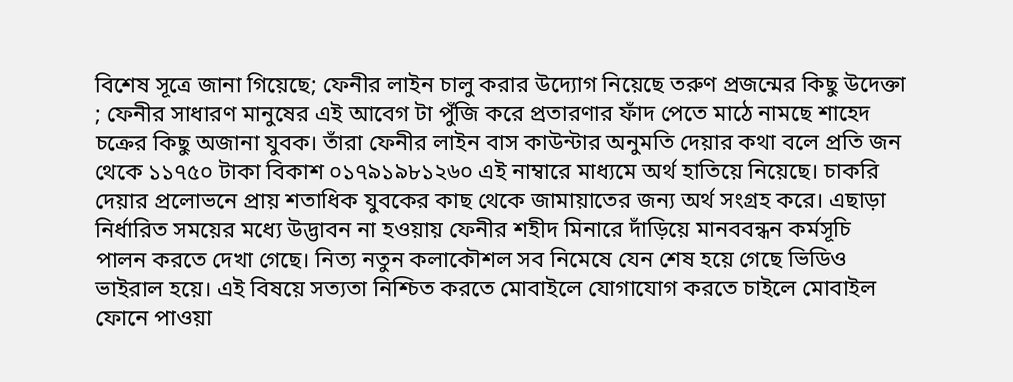বিশেষ সূত্রে জানা গিয়েছে; ফেনীর লাইন চালু করার উদ্যোগ নিয়েছে তরুণ প্রজন্মের কিছু উদেক্তা ; ফেনীর সাধারণ মানুষের এই আবেগ টা পুঁজি করে প্রতারণার ফাঁদ পেতে মাঠে নামছে শাহেদ চক্রের কিছু অজানা যুবক। তাঁরা ফেনীর লাইন বাস কাউন্টার অনুমতি দেয়ার কথা বলে প্রতি জন থেকে ১১৭৫০ টাকা বিকাশ ০১৭৯১৯৮১২৬০ এই নাম্বারে মাধ্যমে অর্থ হাতিয়ে নিয়েছে। চাকরি দেয়ার প্রলোভনে প্রায় শতাধিক যুবকের কাছ থেকে জামায়াতের জন্য অর্থ সংগ্রহ করে। এছাড়া নির্ধারিত সময়ের মধ্যে উদ্ভাবন না হওয়ায় ফেনীর শহীদ মিনারে দাঁড়িয়ে মানববন্ধন কর্মসূচি পালন করতে দেখা গেছে। নিত্য নতুন কলাকৌশল সব নিমেষে যেন শেষ হয়ে গেছে ভিডিও ভাইরাল হয়ে। এই বিষয়ে সত্যতা নিশ্চিত করতে মোবাইলে যোগাযোগ করতে চাইলে মোবাইল ফোনে পাওয়া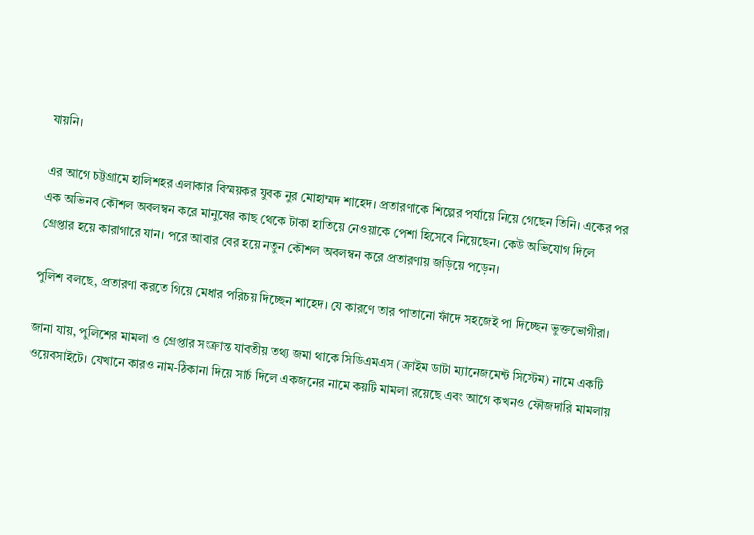যায়নি।

এর আগে চট্টগ্রামে হালিশহর এলাকার বিস্ময়কর যুবক নুর মোহাম্মদ শাহেদ। প্রতারণাকে শিল্পের পর্যায়ে নিয়ে গেছেন তিনি। একের পর এক অভিনব কৌশল অবলম্বন করে মানুষের কাছ থেকে টাকা হাতিয়ে নেওয়াকে পেশা হিসেবে নিয়েছেন। কেউ অভিযোগ দিলে গ্রেপ্তার হয়ে কারাগারে যান। পরে আবার বের হয়ে নতুন কৌশল অবলম্বন করে প্রতারণায় জড়িয়ে পড়েন।

পুলিশ বলছে, প্রতারণা করতে গিয়ে মেধার পরিচয় দিচ্ছেন শাহেদ। যে কারণে তার পাতানো ফাঁদে সহজেই পা দিচ্ছেন ভুক্তভোগীরা।

জানা যায়, পুলিশের মামলা ও গ্রেপ্তার সংক্রান্ত যাবতীয় তথ্য জমা থাকে সিডিএমএস (ক্রাইম ডাটা ম্যানেজমেন্ট সিস্টেম) নামে একটি ওয়েবসাইটে। যেখানে কারও নাম-ঠিকানা দিয়ে সার্চ দিলে একজনের নামে কয়টি মামলা রয়েছে এবং আগে কখনও ফৌজদারি মামলায়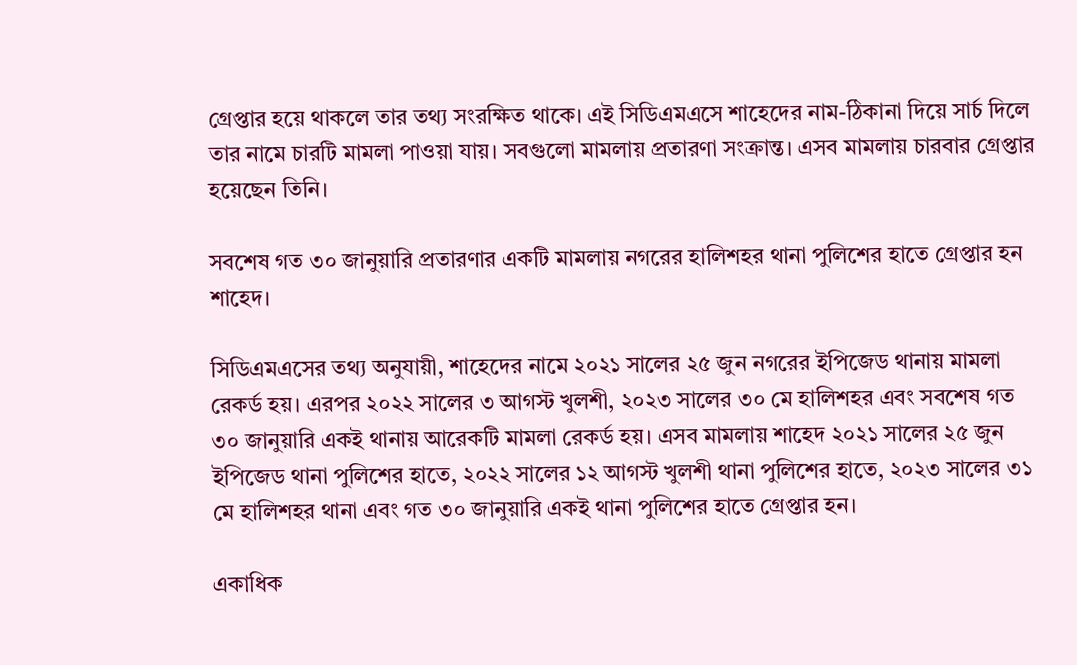গ্রেপ্তার হয়ে থাকলে তার তথ্য সংরক্ষিত থাকে। এই সিডিএমএসে শাহেদের নাম-ঠিকানা দিয়ে সার্চ দিলে তার নামে চারটি মামলা পাওয়া যায়। সবগুলো মামলায় প্রতারণা সংক্রান্ত। এসব মামলায় চারবার গ্রেপ্তার হয়েছেন তিনি।

সবশেষ গত ৩০ জানুয়ারি প্রতারণার একটি মামলায় নগরের হালিশহর থানা পুলিশের হাতে গ্রেপ্তার হন শাহেদ।

সিডিএমএসের তথ্য অনুযায়ী, শাহেদের নামে ২০২১ সালের ২৫ জুন নগরের ইপিজেড থানায় মামলা রেকর্ড হয়। এরপর ২০২২ সালের ৩ আগস্ট খুলশী, ২০২৩ সালের ৩০ মে হালিশহর এবং সবশেষ গত ৩০ জানুয়ারি একই থানায় আরেকটি মামলা রেকর্ড হয়। এসব মামলায় শাহেদ ২০২১ সালের ২৫ জুন ইপিজেড থানা পুলিশের হাতে, ২০২২ সালের ১২ আগস্ট খুলশী থানা পুলিশের হাতে, ২০২৩ সালের ৩১ মে হালিশহর থানা এবং গত ৩০ জানুয়ারি একই থানা পুলিশের হাতে গ্রেপ্তার হন।

একাধিক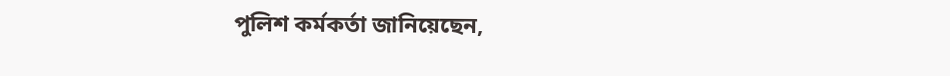পুলিশ কর্মকর্তা জানিয়েছেন,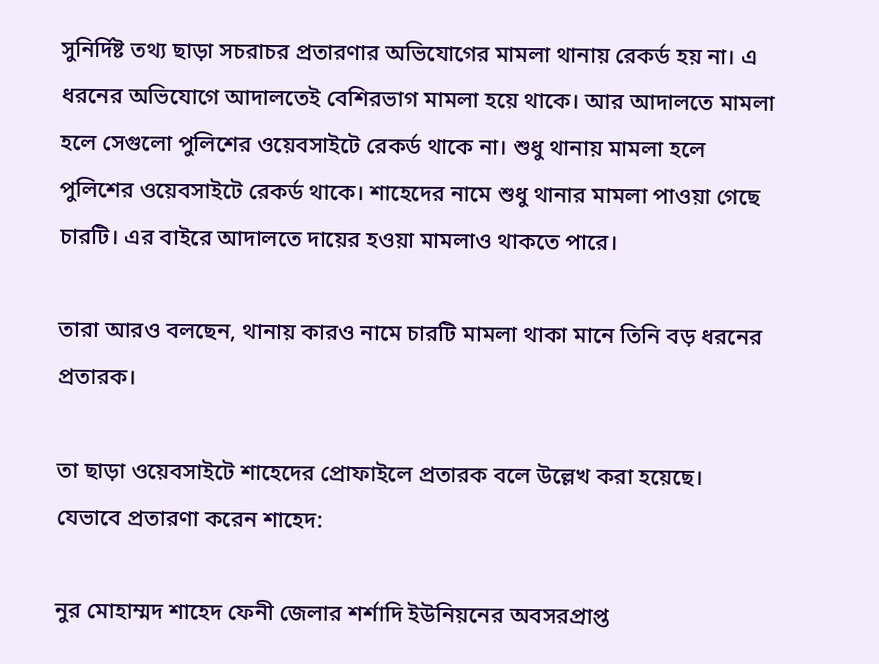সুনির্দিষ্ট তথ্য ছাড়া সচরাচর প্রতারণার অভিযোগের মামলা থানায় রেকর্ড হয় না। এ ধরনের অভিযোগে আদালতেই বেশিরভাগ মামলা হয়ে থাকে। আর আদালতে মামলা হলে সেগুলো পুলিশের ওয়েবসাইটে রেকর্ড থাকে না। শুধু থানায় মামলা হলে পুলিশের ওয়েবসাইটে রেকর্ড থাকে। শাহেদের নামে শুধু থানার মামলা পাওয়া গেছে চারটি। এর বাইরে আদালতে দায়ের হওয়া মামলাও থাকতে পারে।

তারা আরও বলছেন, থানায় কারও নামে চারটি মামলা থাকা মানে তিনি বড় ধরনের প্রতারক।

তা ছাড়া ওয়েবসাইটে শাহেদের প্রোফাইলে প্রতারক বলে উল্লেখ করা হয়েছে।
যেভাবে প্রতারণা করেন শাহেদ:

নুর মোহাম্মদ শাহেদ ফেনী জেলার শর্শাদি ইউনিয়নের অবসরপ্রাপ্ত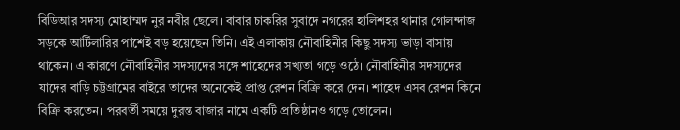বিডিআর সদস্য মোহাম্মদ নুর নবীর ছেলে। বাবার চাকরির সুবাদে নগরের হালিশহর থানার গোলন্দাজ সড়কে আর্টিলারির পাশেই বড় হয়েছেন তিনি। এই এলাকায় নৌবাহিনীর কিছু সদস্য ভাড়া বাসায় থাকেন। এ কারণে নৌবাহিনীর সদস্যদের সঙ্গে শাহেদের সখ্যতা গড়ে ওঠে। নৌবাহিনীর সদস্যদের যাদের বাড়ি চট্টগ্রামের বাইরে তাদের অনেকেই প্রাপ্ত রেশন বিক্রি করে দেন। শাহেদ এসব রেশন কিনে বিক্রি করতেন। পরবর্তী সময়ে দুরন্ত বাজার নামে একটি প্রতিষ্ঠানও গড়ে তোলেন।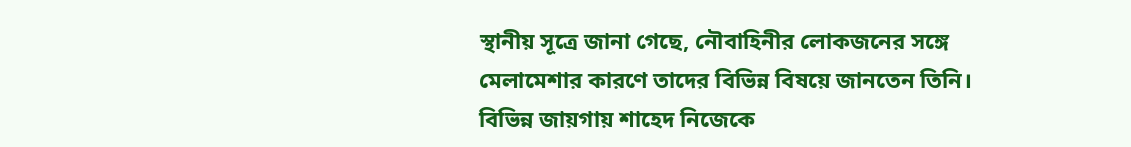স্থানীয় সূত্রে জানা গেছে, নৌবাহিনীর লোকজনের সঙ্গে মেলামেশার কারণে তাদের বিভিন্ন বিষয়ে জানতেন তিনি। বিভিন্ন জায়গায় শাহেদ নিজেকে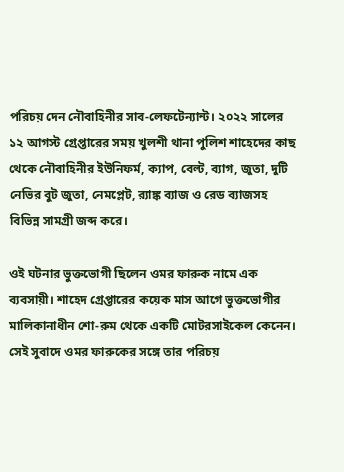পরিচয় দেন নৌবাহিনীর সাব-লেফটেন্যান্ট। ২০২২ সালের ১২ আগস্ট গ্রেপ্তারের সময় খুলশী থানা পুলিশ শাহেদের কাছ থেকে নৌবাহিনীর ইউনিফর্ম, ক্যাপ, বেল্ট, ব্যাগ, জুতা, দুটি নেভির বুট জুতা, নেমপ্লেট, র‍্যাঙ্ক ব্যাজ ও রেড ব্যাজসহ বিভিন্ন সামগ্রী জব্দ করে।

ওই ঘটনার ভুক্তভোগী ছিলেন ওমর ফারুক নামে এক ব্যবসায়ী। শাহেদ গ্রেপ্তারের কয়েক মাস আগে ভুক্তভোগীর মালিকানাধীন শো-রুম থেকে একটি মোটরসাইকেল কেনেন। সেই সুবাদে ওমর ফারুকের সঙ্গে তার পরিচয়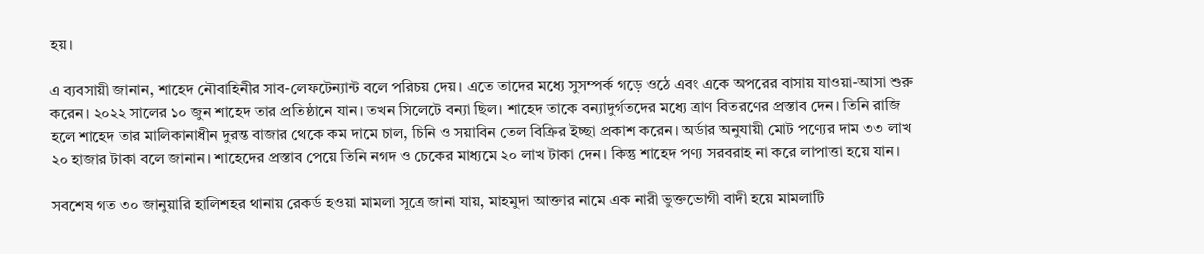হয়।

এ ব্যবসায়ী জানান, শাহেদ নৌবাহিনীর সাব-লেফটেন্যান্ট বলে পরিচয় দেয়। এতে তাদের মধ্যে সুসম্পর্ক গড়ে ওঠে এবং একে অপরের বাসায় যাওয়া-আসা শুরু করেন। ২০২২ সালের ১০ জুন শাহেদ তার প্রতিষ্ঠানে যান। তখন সিলেটে বন্যা ছিল। শাহেদ তাকে বন্যাদুর্গতদের মধ্যে ত্রাণ বিতরণের প্রস্তাব দেন। তিনি রাজি হলে শাহেদ তার মালিকানাধীন দুরন্ত বাজার থেকে কম দামে চাল, চিনি ও সয়াবিন তেল বিক্রির ইচ্ছা প্রকাশ করেন। অর্ডার অনুযায়ী মোট পণ্যের দাম ৩৩ লাখ ২০ হাজার টাকা বলে জানান। শাহেদের প্রস্তাব পেয়ে তিনি নগদ ও চেকের মাধ্যমে ২০ লাখ টাকা দেন। কিন্তু শাহেদ পণ্য সরবরাহ না করে লাপাত্তা হয়ে যান।

সবশেষ গত ৩০ জানুয়ারি হালিশহর থানায় রেকর্ড হওয়া মামলা সূত্রে জানা যায়, মাহমুদা আক্তার নামে এক নারী ভুক্তভোগী বাদী হয়ে মামলাটি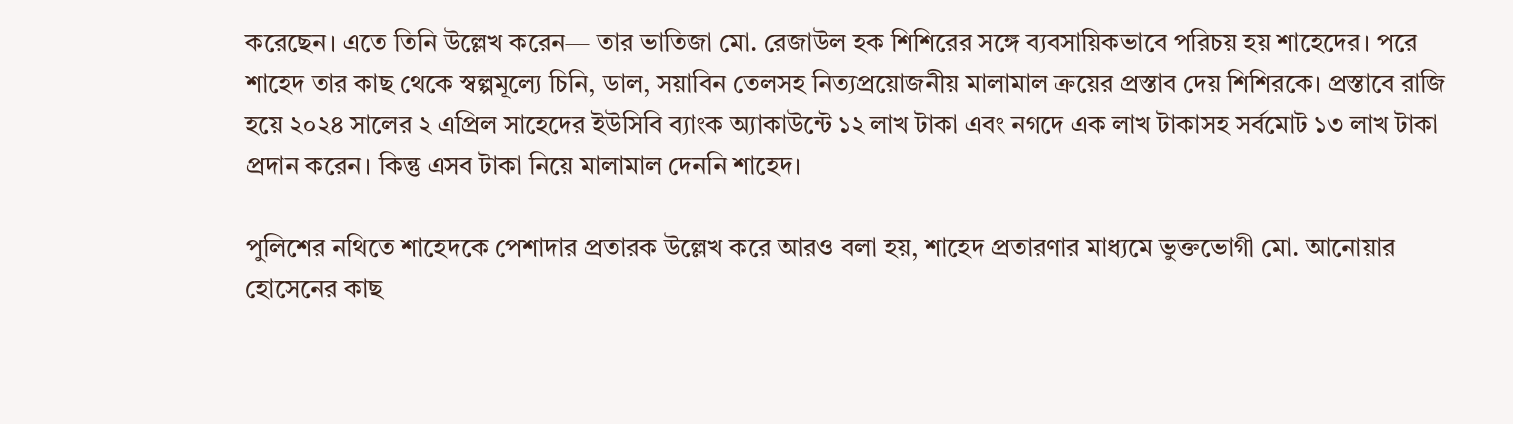করেছেন। এতে তিনি উল্লেখ করেন— তার ভাতিজা মো. রেজাউল হক শিশিরের সঙ্গে ব্যবসায়িকভাবে পরিচয় হয় শাহেদের। পরে শাহেদ তার কাছ থেকে স্বল্পমূল্যে চিনি, ডাল, সয়াবিন তেলসহ নিত্যপ্রয়োজনীয় মালামাল ক্রয়ের প্রস্তাব দেয় শিশিরকে। প্রস্তাবে রাজি হয়ে ২০২৪ সালের ২ এপ্রিল সাহেদের ইউসিবি ব্যাংক অ্যাকাউন্টে ১২ লাখ টাকা এবং নগদে এক লাখ টাকাসহ সর্বমোট ১৩ লাখ টাকা প্রদান করেন। কিন্তু এসব টাকা নিয়ে মালামাল দেননি শাহেদ।

পুলিশের নথিতে শাহেদকে পেশাদার প্রতারক উল্লেখ করে আরও বলা হয়, শাহেদ প্রতারণার মাধ্যমে ভুক্তভোগী মো. আনোয়ার হোসেনের কাছ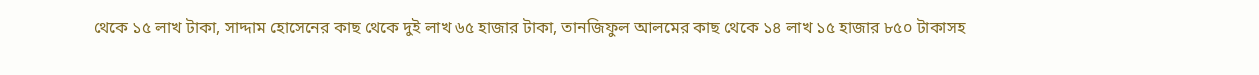থেকে ১৫ লাখ টাকা, সাদ্দাম হোসেনের কাছ থেকে দুই লাখ ৬৫ হাজার টাকা, তানজিফুল আলমের কাছ থেকে ১৪ লাখ ১৫ হাজার ৮৫০ টাকাসহ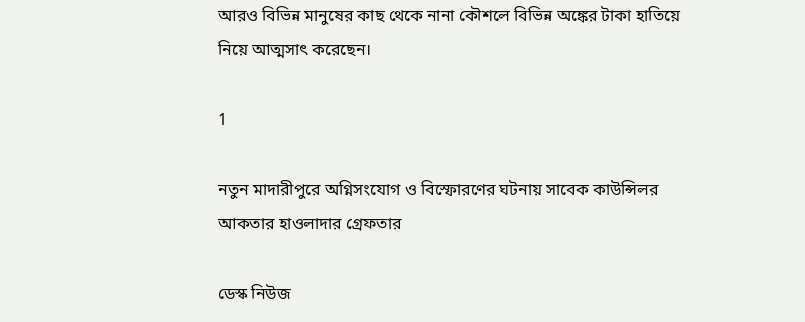আরও বিভিন্ন মানুষের কাছ থেকে নানা কৌশলে বিভিন্ন অঙ্কের টাকা হাতিয়ে নিয়ে আত্মসাৎ করেছেন।

1

নতুন মাদারীপুরে অগ্নিসংযোগ ও বিস্ফোরণের ঘটনায় সাবেক কাউন্সিলর আকতার হাওলাদার গ্রেফতার

ডেস্ক নিউজ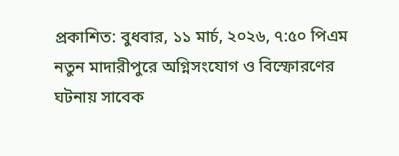প্রকাশিত: বুধবার, ১১ মার্চ, ২০২৬, ৭:৫০ পিএম
নতুন মাদারীপুরে অগ্নিসংযোগ ও বিস্ফোরণের ঘটনায় সাবেক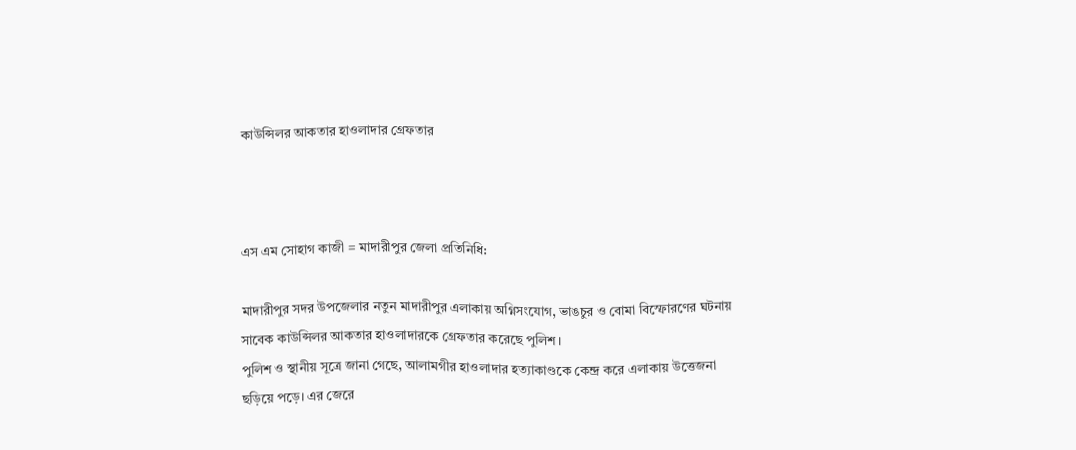কাউন্সিলর আকতার হাওলাদার গ্রেফতার



এস এম সোহাগ কাজী = মাদারীপুর জেলা প্রতিনিধি:

মাদারীপুর সদর উপজেলার নতুন মাদারীপুর এলাকায় অগ্নিসংযোগ, ভাঙচুর ও বোমা বিস্ফোরণের ঘটনায় সাবেক কাউন্সিলর আকতার হাওলাদারকে গ্রেফতার করেছে পুলিশ।
পুলিশ ও স্থানীয় সূত্রে জানা গেছে, আলামগীর হাওলাদার হত্যাকাণ্ডকে কেন্দ্র করে এলাকায় উত্তেজনা ছড়িয়ে পড়ে। এর জেরে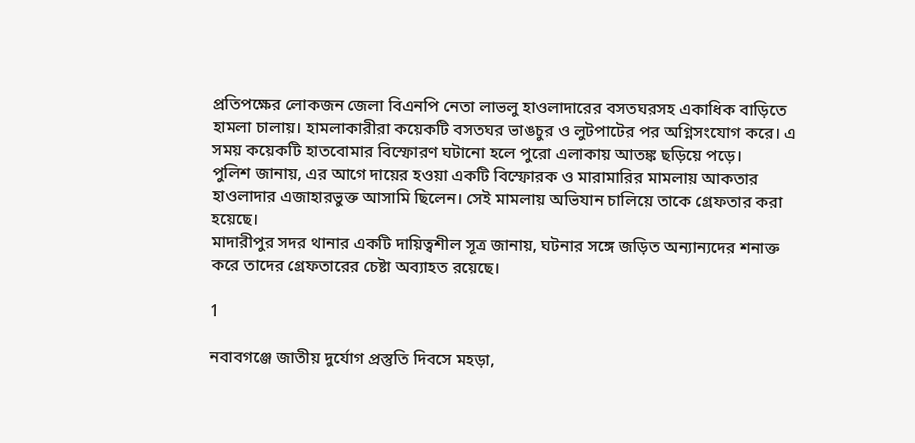প্রতিপক্ষের লোকজন জেলা বিএনপি নেতা লাভলু হাওলাদারের বসতঘরসহ একাধিক বাড়িতে হামলা চালায়। হামলাকারীরা কয়েকটি বসতঘর ভাঙচুর ও লুটপাটের পর অগ্নিসংযোগ করে। এ সময় কয়েকটি হাতবোমার বিস্ফোরণ ঘটানো হলে পুরো এলাকায় আতঙ্ক ছড়িয়ে পড়ে।
পুলিশ জানায়, এর আগে দায়ের হওয়া একটি বিস্ফোরক ও মারামারির মামলায় আকতার হাওলাদার এজাহারভুক্ত আসামি ছিলেন। সেই মামলায় অভিযান চালিয়ে তাকে গ্রেফতার করা হয়েছে।
মাদারীপুর সদর থানার একটি দায়িত্বশীল সূত্র জানায়, ঘটনার সঙ্গে জড়িত অন্যান্যদের শনাক্ত করে তাদের গ্রেফতারের চেষ্টা অব্যাহত রয়েছে।

1

নবাবগঞ্জে জাতীয় দুর্যোগ প্রস্তুতি দিবসে মহড়া,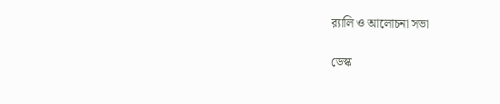র‍্যালি ও আলোচনা সভা

ডেস্ক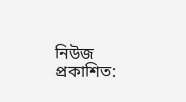নিউজ প্রকাশিত: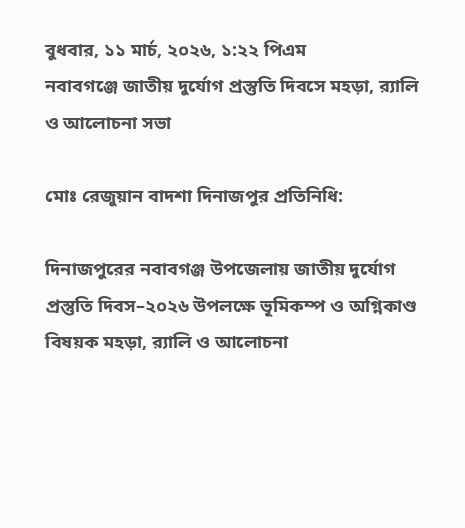বুধবার, ১১ মার্চ, ২০২৬, ১:২২ পিএম
নবাবগঞ্জে জাতীয় দুর্যোগ প্রস্তুতি দিবসে মহড়া, র‍্যালি ও আলোচনা সভা

মোঃ রেজুয়ান বাদশা দিনাজপুর প্রতিনিধি:

দিনাজপুরের নবাবগঞ্জ উপজেলায় জাতীয় দুর্যোগ প্রস্তুতি দিবস–২০২৬ উপলক্ষে ভূমিকম্প ও অগ্নিকাণ্ড বিষয়ক মহড়া, র‍্যালি ও আলোচনা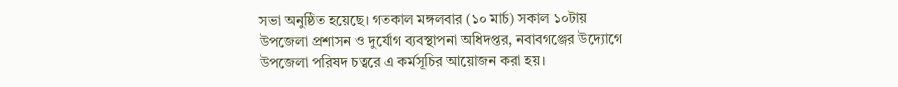সভা অনুষ্ঠিত হয়েছে। গতকাল মঙ্গলবার (১০ মার্চ) সকাল ১০টায় উপজেলা প্রশাসন ও দুর্যোগ ব্যবস্থাপনা অধিদপ্তর, নবাবগঞ্জের উদ্যোগে উপজেলা পরিষদ চত্বরে এ কর্মসূচির আয়োজন করা হয়।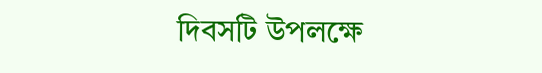দিবসটি উপলক্ষে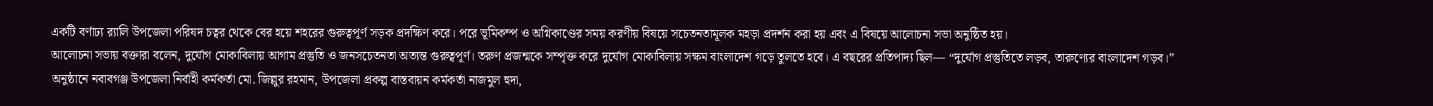একটি বর্ণাঢ্য র‍্যালি উপজেলা পরিষদ চত্বর থেকে বের হয়ে শহরের গুরুত্বপূর্ণ সড়ক প্রদক্ষিণ করে। পরে ভূমিকম্প ও অগ্নিকাণ্ডের সময় করণীয় বিষয়ে সচেতনতামূলক মহড়া প্রদর্শন করা হয় এবং এ বিষয়ে আলোচনা সভা অনুষ্ঠিত হয়।
আলোচনা সভায় বক্তারা বলেন, দুর্যোগ মোকাবিলায় আগাম প্রস্তুতি ও জনসচেতনতা অত্যন্ত গুরুত্বপূর্ণ। তরুণ প্রজন্মকে সম্পৃক্ত করে দুর্যোগ মোকাবিলায় সক্ষম বাংলাদেশ গড়ে তুলতে হবে। এ বছরের প্রতিপাদ্য ছিল— “দুর্যোগ প্রস্তুতিতে লড়ব, তারুণ্যের বাংলাদেশ গড়ব।”
অনুষ্ঠানে নবাবগঞ্জ উপজেলা নির্বাহী কর্মকর্তা মো. জিল্লুর রহমান, উপজেলা প্রকল্প বাস্তবায়ন কর্মকর্তা নাজমুল হুদা,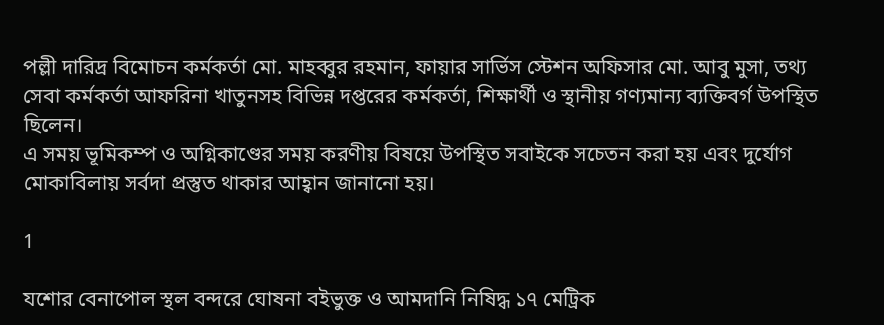পল্লী দারিদ্র বিমোচন কর্মকর্তা মো. মাহব্বুর রহমান, ফায়ার সার্ভিস স্টেশন অফিসার মো. আবু মুসা, তথ্য সেবা কর্মকর্তা আফরিনা খাতুনসহ বিভিন্ন দপ্তরের কর্মকর্তা, শিক্ষার্থী ও স্থানীয় গণ্যমান্য ব্যক্তিবর্গ উপস্থিত ছিলেন।
এ সময় ভূমিকম্প ও অগ্নিকাণ্ডের সময় করণীয় বিষয়ে উপস্থিত সবাইকে সচেতন করা হয় এবং দুর্যোগ মোকাবিলায় সর্বদা প্রস্তুত থাকার আহ্বান জানানো হয়।

1

যশোর বেনাপোল স্থল বন্দরে ঘোষনা বইভুক্ত ও আমদানি নিষিদ্ধ ১৭ মেট্রিক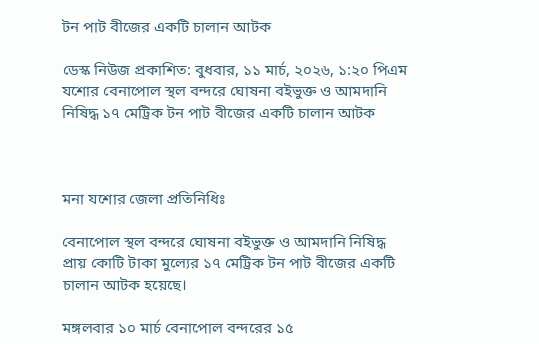টন পাট বীজের একটি চালান আটক

ডেস্ক নিউজ প্রকাশিত: বুধবার, ১১ মার্চ, ২০২৬, ১:২০ পিএম
যশোর বেনাপোল স্থল বন্দরে ঘোষনা বইভুক্ত ও আমদানি নিষিদ্ধ ১৭ মেট্রিক টন পাট বীজের একটি চালান আটক



মনা যশোর জেলা প্রতিনিধিঃ

বেনাপোল স্থল বন্দরে ঘোষনা বইভুক্ত ও আমদানি নিষিদ্ধ প্রায় কোটি টাকা মুল্যের ১৭ মেট্রিক টন পাট বীজের একটি চালান আটক হয়েছে।

মঙ্গলবার ১০ মার্চ বেনাপোল বন্দরের ১৫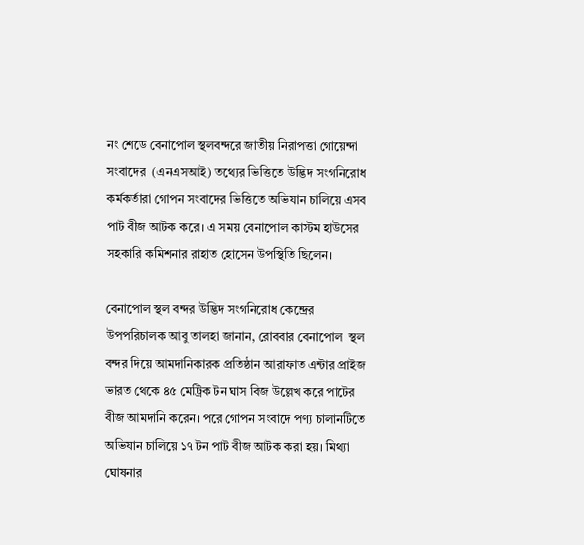নং শেডে বেনাপোল স্থলবন্দরে জাতীয় নিরাপত্তা গোয়েন্দা সংবাদের  (এনএসআই) তথ্যের ভিত্তিতে উদ্ভিদ সংগনিরোধ কর্মকর্তারা গোপন সংবাদের ভিত্তিতে অভিযান চালিয়ে এসব পাট বীজ আটক করে। এ সময় বেনাপোল কাস্টম হাউসের সহকারি কমিশনার রাহাত হোসেন উপস্থিতি ছিলেন।

বেনাপোল স্থল বন্দর উদ্ভিদ সংগনিরোধ কেন্দ্রের উপপরিচালক আবু তালহা জানান, রোববার বেনাপোল  স্থল বন্দর দিয়ে আমদানিকারক প্রতিষ্ঠান আরাফাত এন্টার প্রাইজ ভারত থেকে ৪৫ মেট্রিক টন ঘাস বিজ উল্লেখ করে পাটের বীজ আমদানি করেন। পরে গোপন সংবাদে পণ্য চালানটিতে অভিযান চালিয়ে ১৭ টন পাট বীজ আটক করা হয়। মিথ্যা ঘোষনার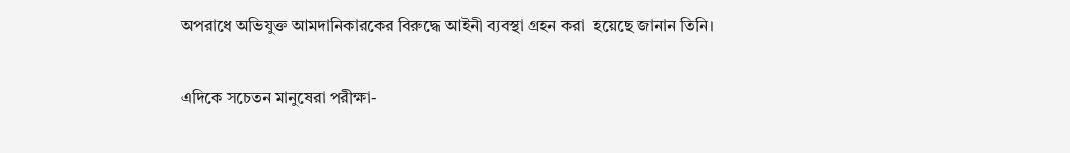অপরাধে অভিযুক্ত আমদানিকারকের বিরুদ্ধে আইনী ব্যবস্থা গ্রহন করা  হয়েছে জানান তিনি।

এদিকে সচেতন মানুষেরা পরীক্ষা-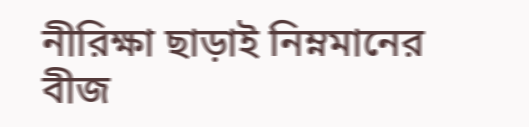নীরিক্ষা ছাড়াই নিম্নমানের বীজ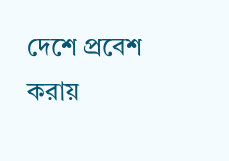দেশে প্রবেশ করায়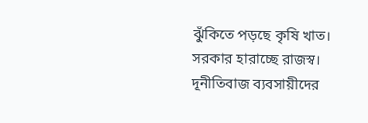ঝুঁকিতে পড়ছে কৃষি খাত। সরকার হারাচ্ছে রাজস্ব। দূনীতিবাজ ব্যবসায়ীদের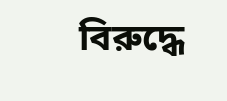বিরুদ্ধে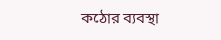কঠোর ব্যবস্থা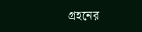গ্রহনের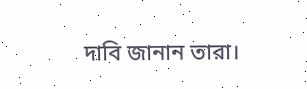দাবি জানান তারা।